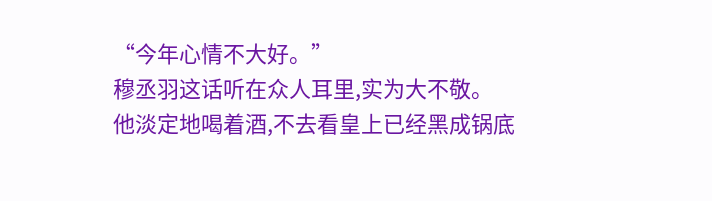“今年心情不大好。”
穆丞羽这话听在众人耳里,实为大不敬。
他淡定地喝着酒,不去看皇上已经黑成锅底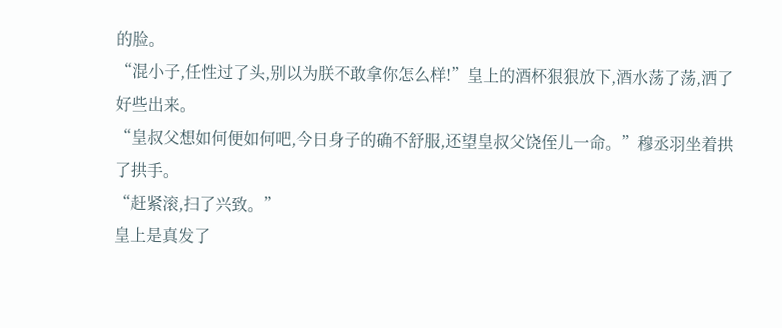的脸。
“混小子,任性过了头,别以为朕不敢拿你怎么样!”皇上的酒杯狠狠放下,酒水荡了荡,洒了好些出来。
“皇叔父想如何便如何吧,今日身子的确不舒服,还望皇叔父饶侄儿一命。”穆丞羽坐着拱了拱手。
“赶紧滚,扫了兴致。”
皇上是真发了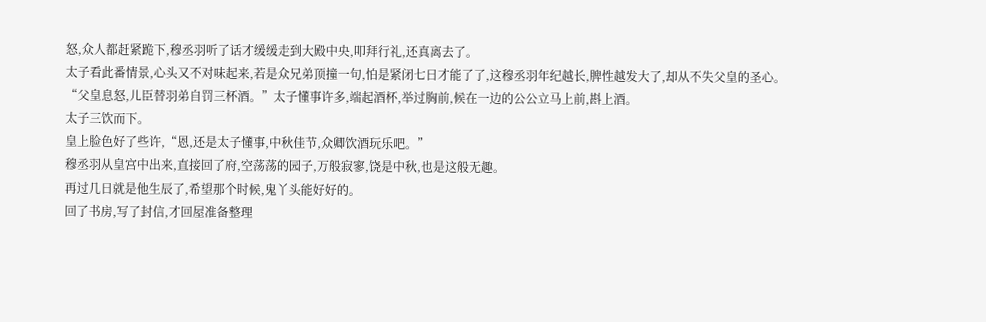怒,众人都赶紧跪下,穆丞羽听了话才缓缓走到大殿中央,叩拜行礼,还真离去了。
太子看此番情景,心头又不对味起来,若是众兄弟顶撞一句,怕是紧闭七日才能了了,这穆丞羽年纪越长,脾性越发大了,却从不失父皇的圣心。
“父皇息怒,儿臣替羽弟自罚三杯酒。”太子懂事许多,端起酒杯,举过胸前,候在一边的公公立马上前,斟上酒。
太子三饮而下。
皇上脸色好了些许,“恩,还是太子懂事,中秋佳节,众卿饮酒玩乐吧。”
穆丞羽从皇宫中出来,直接回了府,空荡荡的园子,万般寂寥,饶是中秋,也是这般无趣。
再过几日就是他生辰了,希望那个时候,鬼丫头能好好的。
回了书房,写了封信,才回屋准备整理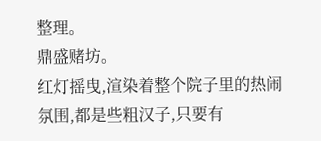整理。
鼎盛赌坊。
红灯摇曳,渲染着整个院子里的热闹氛围,都是些粗汉子,只要有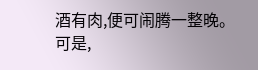酒有肉,便可闹腾一整晚。
可是,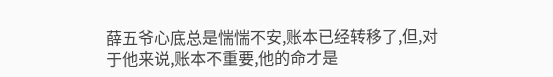薛五爷心底总是惴惴不安,账本已经转移了,但,对于他来说,账本不重要,他的命才是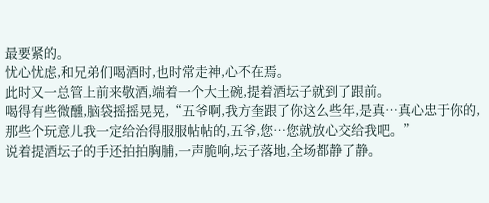最要紧的。
忧心忧虑,和兄弟们喝酒时,也时常走神,心不在焉。
此时又一总管上前来敬酒,端着一个大土碗,提着酒坛子就到了跟前。
喝得有些微醺,脑袋摇摇晃晃,“五爷啊,我方奎跟了你这么些年,是真…真心忠于你的,那些个玩意儿我一定给治得服服帖帖的,五爷,您…您就放心交给我吧。”
说着提酒坛子的手还拍拍胸脯,一声脆响,坛子落地,全场都静了静。